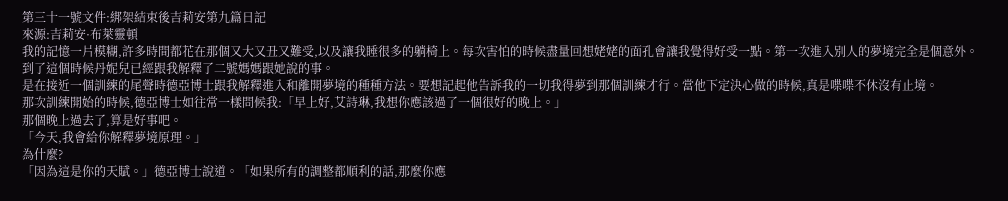第三十一號文件:綁架結束後吉莉安第九篇日記
來源:吉莉安·布萊靈頓
我的記憶一片模糊,許多時間都花在那個又大又丑又難受,以及讓我睡很多的躺椅上。每次害怕的時候盡量回想姥姥的面孔會讓我覺得好受一點。第一次進入別人的夢境完全是個意外。到了這個時候丹妮兒已經跟我解釋了二號媽媽跟她說的事。
是在接近一個訓練的尾聲時德亞博士跟我解釋進入和離開夢境的種種方法。要想記起他告訴我的一切我得夢到那個訓練才行。當他下定決心做的時候,真是喋喋不休沒有止境。
那次訓練開始的時候,德亞博士如往常一樣問候我:「早上好,艾詩琳,我想你應該過了一個很好的晚上。」
那個晚上過去了,算是好事吧。
「今天,我會給你解釋夢境原理。」
為什麼?
「因為這是你的天賦。」德亞博士說道。「如果所有的調整都順利的話,那麼你應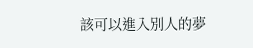該可以進入別人的夢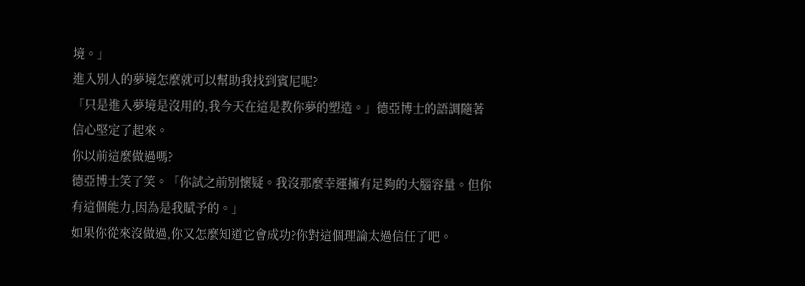境。」
進入別人的夢境怎麼就可以幫助我找到賓尼呢?
「只是進入夢境是沒用的,我今天在這是教你夢的塑造。」德亞博士的語調隨著信心堅定了起來。
你以前這麼做過嗎?
德亞博士笑了笑。「你試之前別懷疑。我沒那麼幸運擁有足夠的大腦容量。但你有這個能力,因為是我賦予的。」
如果你從來沒做過,你又怎麼知道它會成功?你對這個理論太過信任了吧。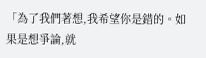「為了我們著想,我希望你是錯的。如果是想爭論,就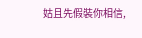姑且先假裝你相信,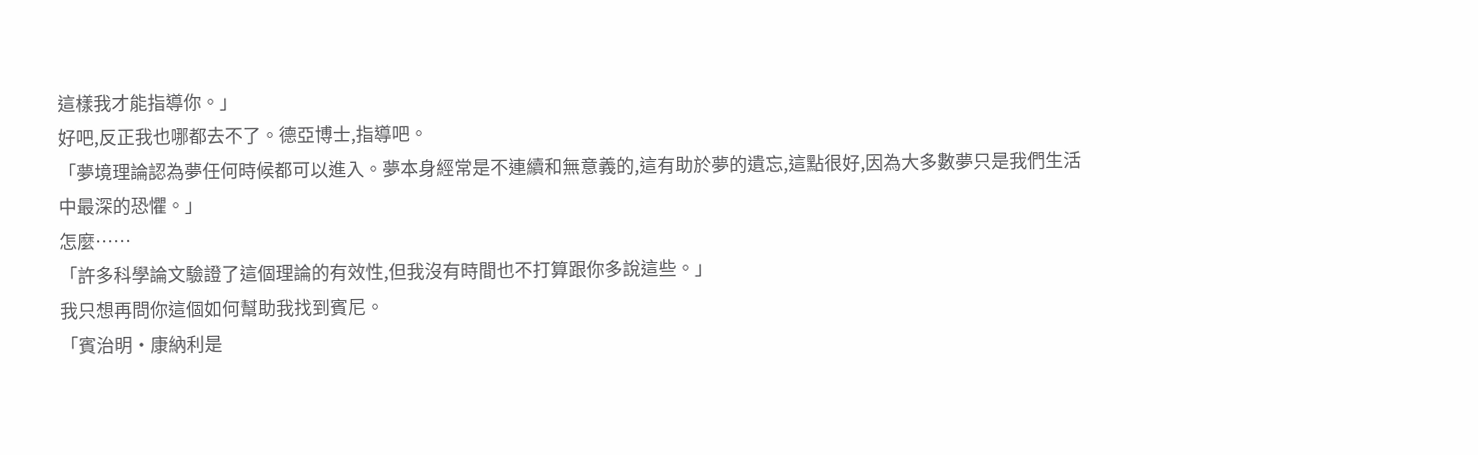這樣我才能指導你。」
好吧,反正我也哪都去不了。德亞博士,指導吧。
「夢境理論認為夢任何時候都可以進入。夢本身經常是不連續和無意義的,這有助於夢的遺忘,這點很好,因為大多數夢只是我們生活中最深的恐懼。」
怎麼……
「許多科學論文驗證了這個理論的有效性,但我沒有時間也不打算跟你多說這些。」
我只想再問你這個如何幫助我找到賓尼。
「賓治明·康納利是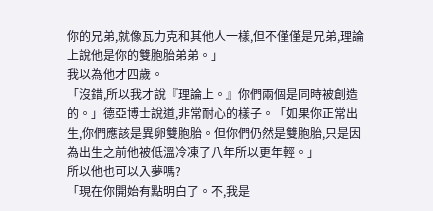你的兄弟,就像瓦力克和其他人一樣,但不僅僅是兄弟,理論上說他是你的雙胞胎弟弟。」
我以為他才四歲。
「沒錯,所以我才說『理論上。』你們兩個是同時被創造的。」德亞博士說道,非常耐心的樣子。「如果你正常出生,你們應該是異卵雙胞胎。但你們仍然是雙胞胎,只是因為出生之前他被低溫冷凍了八年所以更年輕。」
所以他也可以入夢嗎?
「現在你開始有點明白了。不,我是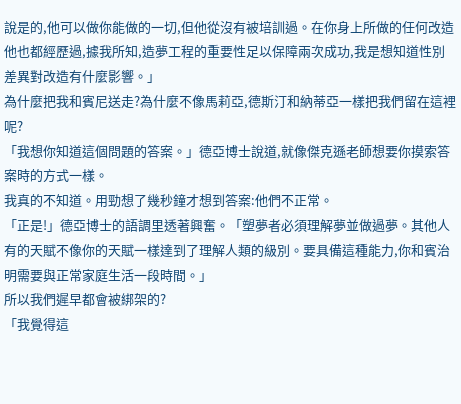說是的,他可以做你能做的一切,但他從沒有被培訓過。在你身上所做的任何改造他也都經歷過,據我所知,造夢工程的重要性足以保障兩次成功,我是想知道性別差異對改造有什麼影響。」
為什麼把我和賓尼送走?為什麼不像馬莉亞,德斯汀和納蒂亞一樣把我們留在這裡呢?
「我想你知道這個問題的答案。」德亞博士說道,就像傑克遜老師想要你摸索答案時的方式一樣。
我真的不知道。用勁想了幾秒鐘才想到答案:他們不正常。
「正是!」德亞博士的語調里透著興奮。「塑夢者必須理解夢並做過夢。其他人有的天賦不像你的天賦一樣達到了理解人類的級別。要具備這種能力,你和賓治明需要與正常家庭生活一段時間。」
所以我們遲早都會被綁架的?
「我覺得這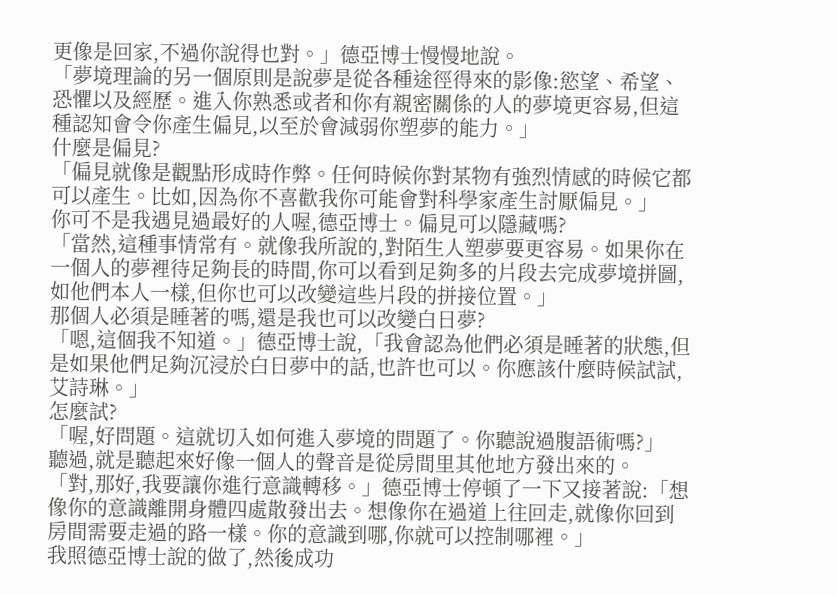更像是回家,不過你說得也對。」德亞博士慢慢地說。
「夢境理論的另一個原則是說夢是從各種途徑得來的影像:慾望、希望、恐懼以及經歷。進入你熟悉或者和你有親密關係的人的夢境更容易,但這種認知會令你產生偏見,以至於會減弱你塑夢的能力。」
什麼是偏見?
「偏見就像是觀點形成時作弊。任何時候你對某物有強烈情感的時候它都可以產生。比如,因為你不喜歡我你可能會對科學家產生討厭偏見。」
你可不是我遇見過最好的人喔,德亞博士。偏見可以隱藏嗎?
「當然,這種事情常有。就像我所說的,對陌生人塑夢要更容易。如果你在一個人的夢裡待足夠長的時間,你可以看到足夠多的片段去完成夢境拼圖,如他們本人一樣,但你也可以改變這些片段的拼接位置。」
那個人必須是睡著的嗎,還是我也可以改變白日夢?
「嗯,這個我不知道。」德亞博士說,「我會認為他們必須是睡著的狀態,但是如果他們足夠沉浸於白日夢中的話,也許也可以。你應該什麼時候試試,艾詩琳。」
怎麼試?
「喔,好問題。這就切入如何進入夢境的問題了。你聽說過腹語術嗎?」
聽過,就是聽起來好像一個人的聲音是從房間里其他地方發出來的。
「對,那好,我要讓你進行意識轉移。」德亞博士停頓了一下又接著說:「想像你的意識離開身體四處散發出去。想像你在過道上往回走,就像你回到房間需要走過的路一樣。你的意識到哪,你就可以控制哪裡。」
我照德亞博士說的做了,然後成功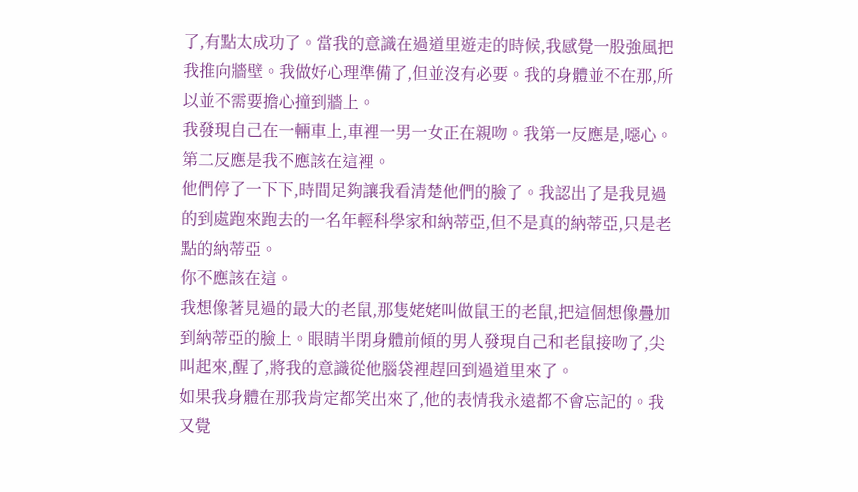了,有點太成功了。當我的意識在過道里遊走的時候,我感覺一股強風把我推向牆壁。我做好心理準備了,但並沒有必要。我的身體並不在那,所以並不需要擔心撞到牆上。
我發現自己在一輛車上,車裡一男一女正在親吻。我第一反應是,噁心。第二反應是我不應該在這裡。
他們停了一下下,時間足夠讓我看清楚他們的臉了。我認出了是我見過的到處跑來跑去的一名年輕科學家和納蒂亞,但不是真的納蒂亞,只是老點的納蒂亞。
你不應該在這。
我想像著見過的最大的老鼠,那隻姥姥叫做鼠王的老鼠,把這個想像疊加到納蒂亞的臉上。眼睛半閉身體前傾的男人發現自己和老鼠接吻了,尖叫起來,醒了,將我的意識從他腦袋裡趕回到過道里來了。
如果我身體在那我肯定都笑出來了,他的表情我永遠都不會忘記的。我又覺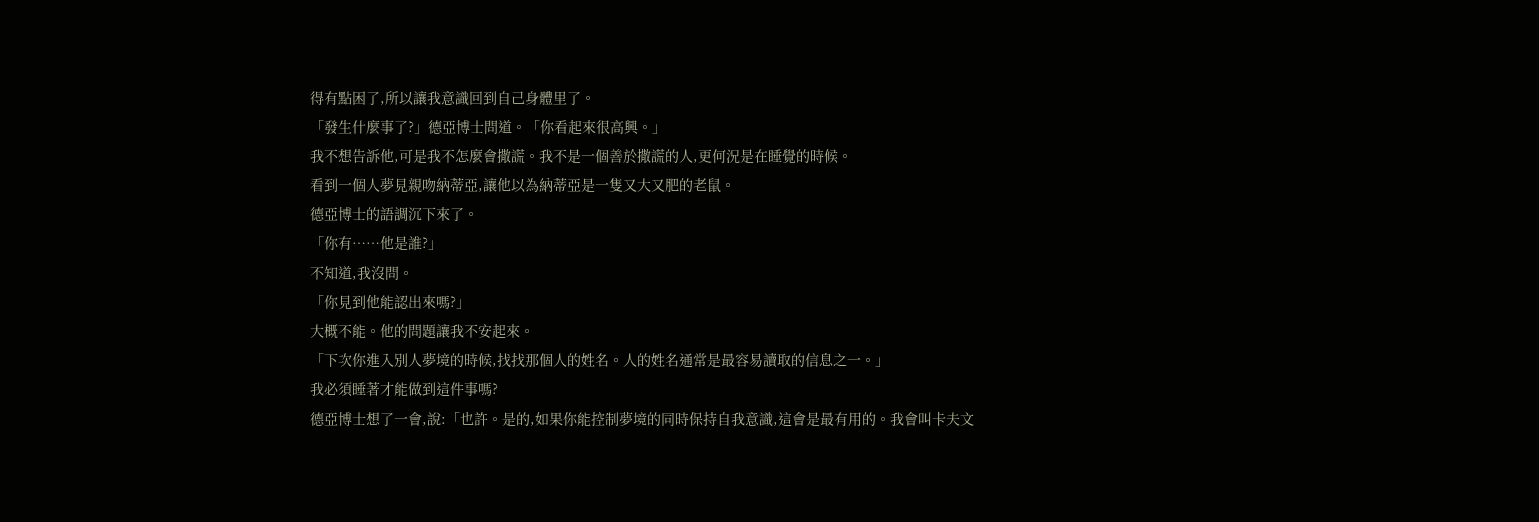得有點困了,所以讓我意識回到自己身體里了。
「發生什麼事了?」德亞博士問道。「你看起來很高興。」
我不想告訴他,可是我不怎麼會撒謊。我不是一個善於撒謊的人,更何況是在睡覺的時候。
看到一個人夢見親吻納蒂亞,讓他以為納蒂亞是一隻又大又肥的老鼠。
德亞博士的語調沉下來了。
「你有……他是誰?」
不知道,我沒問。
「你見到他能認出來嗎?」
大概不能。他的問題讓我不安起來。
「下次你進入別人夢境的時候,找找那個人的姓名。人的姓名通常是最容易讀取的信息之一。」
我必須睡著才能做到這件事嗎?
德亞博士想了一會,說:「也許。是的,如果你能控制夢境的同時保持自我意識,這會是最有用的。我會叫卡夫文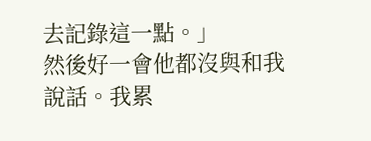去記錄這一點。」
然後好一會他都沒與和我說話。我累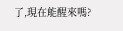了,現在能醒來嗎?